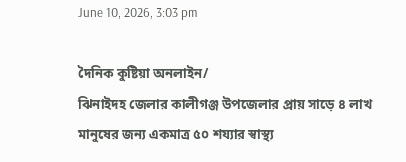June 10, 2026, 3:03 pm

দৈনিক কুষ্টিয়া অনলাইন/
ঝিনাইদহ জেলার কালীগঞ্জ উপজেলার প্রায় সাড়ে ৪ লাখ মানুষের জন্য একমাত্র ৫০ শয্যার স্বাস্থ্য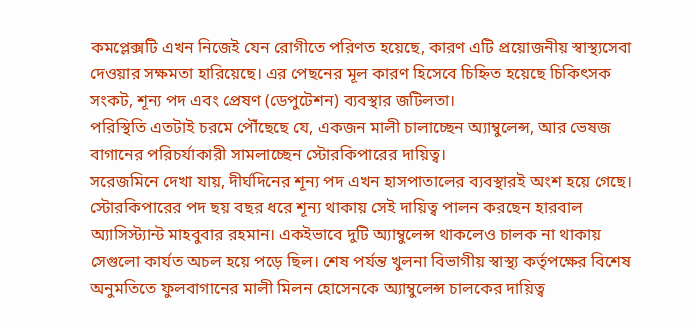কমপ্লেক্সটি এখন নিজেই যেন রোগীতে পরিণত হয়েছে, কারণ এটি প্রয়োজনীয় স্বাস্থ্যসেবা দেওয়ার সক্ষমতা হারিয়েছে। এর পেছনের মূল কারণ হিসেবে চিহ্নিত হয়েছে চিকিৎসক সংকট, শূন্য পদ এবং প্রেষণ (ডেপুটেশন) ব্যবস্থার জটিলতা।
পরিস্থিতি এতটাই চরমে পৌঁছেছে যে, একজন মালী চালাচ্ছেন অ্যাম্বুলেন্স, আর ভেষজ বাগানের পরিচর্যাকারী সামলাচ্ছেন স্টোরকিপারের দায়িত্ব।
সরেজমিনে দেখা যায়, দীর্ঘদিনের শূন্য পদ এখন হাসপাতালের ব্যবস্থারই অংশ হয়ে গেছে। স্টোরকিপারের পদ ছয় বছর ধরে শূন্য থাকায় সেই দায়িত্ব পালন করছেন হারবাল অ্যাসিস্ট্যান্ট মাহবুবার রহমান। একইভাবে দুটি অ্যাম্বুলেন্স থাকলেও চালক না থাকায় সেগুলো কার্যত অচল হয়ে পড়ে ছিল। শেষ পর্যন্ত খুলনা বিভাগীয় স্বাস্থ্য কর্তৃপক্ষের বিশেষ অনুমতিতে ফুলবাগানের মালী মিলন হোসেনকে অ্যাম্বুলেন্স চালকের দায়িত্ব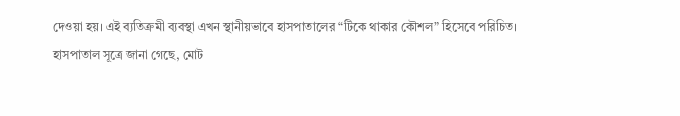দেওয়া হয়। এই ব্যতিক্রমী ব্যবস্থা এখন স্থানীয়ভাবে হাসপাতালের “টিকে থাকার কৌশল” হিসেবে পরিচিত।
হাসপাতাল সূত্রে জানা গেছে, মোট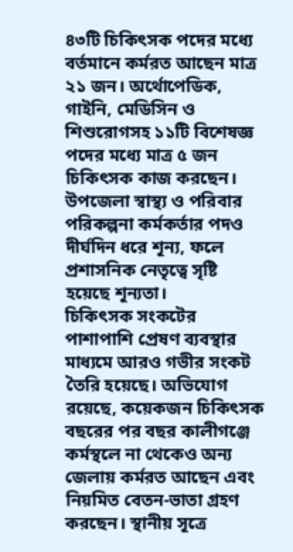৪৩টি চিকিৎসক পদের মধ্যে বর্তমানে কর্মরত আছেন মাত্র ২১ জন। অর্থোপেডিক, গাইনি, মেডিসিন ও শিশুরোগসহ ১১টি বিশেষজ্ঞ পদের মধ্যে মাত্র ৫ জন চিকিৎসক কাজ করছেন। উপজেলা স্বাস্থ্য ও পরিবার পরিকল্পনা কর্মকর্তার পদও দীর্ঘদিন ধরে শূন্য, ফলে প্রশাসনিক নেতৃত্বে সৃষ্টি হয়েছে শূন্যতা।
চিকিৎসক সংকটের পাশাপাশি প্রেষণ ব্যবস্থার মাধ্যমে আরও গভীর সংকট তৈরি হয়েছে। অভিযোগ রয়েছে, কয়েকজন চিকিৎসক বছরের পর বছর কালীগঞ্জে কর্মস্থলে না থেকেও অন্য জেলায় কর্মরত আছেন এবং নিয়মিত বেতন-ভাতা গ্রহণ করছেন। স্থানীয় সূত্রে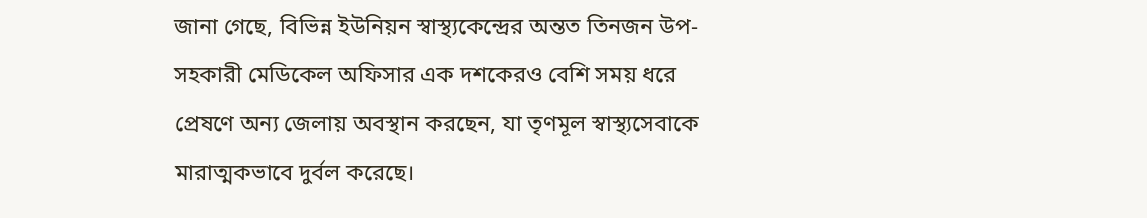জানা গেছে, বিভিন্ন ইউনিয়ন স্বাস্থ্যকেন্দ্রের অন্তত তিনজন উপ-সহকারী মেডিকেল অফিসার এক দশকেরও বেশি সময় ধরে প্রেষণে অন্য জেলায় অবস্থান করছেন, যা তৃণমূল স্বাস্থ্যসেবাকে মারাত্মকভাবে দুর্বল করেছে।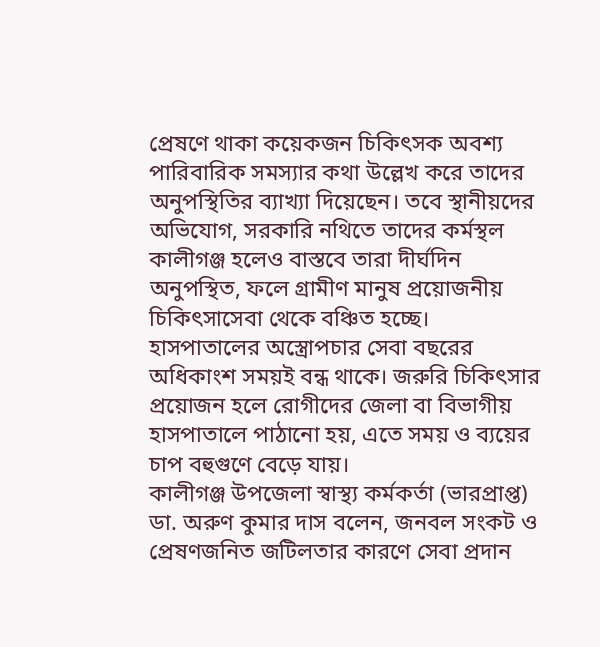প্রেষণে থাকা কয়েকজন চিকিৎসক অবশ্য পারিবারিক সমস্যার কথা উল্লেখ করে তাদের অনুপস্থিতির ব্যাখ্যা দিয়েছেন। তবে স্থানীয়দের অভিযোগ, সরকারি নথিতে তাদের কর্মস্থল কালীগঞ্জ হলেও বাস্তবে তারা দীর্ঘদিন অনুপস্থিত, ফলে গ্রামীণ মানুষ প্রয়োজনীয় চিকিৎসাসেবা থেকে বঞ্চিত হচ্ছে।
হাসপাতালের অস্ত্রোপচার সেবা বছরের অধিকাংশ সময়ই বন্ধ থাকে। জরুরি চিকিৎসার প্রয়োজন হলে রোগীদের জেলা বা বিভাগীয় হাসপাতালে পাঠানো হয়, এতে সময় ও ব্যয়ের চাপ বহুগুণে বেড়ে যায়।
কালীগঞ্জ উপজেলা স্বাস্থ্য কর্মকর্তা (ভারপ্রাপ্ত) ডা. অরুণ কুমার দাস বলেন, জনবল সংকট ও প্রেষণজনিত জটিলতার কারণে সেবা প্রদান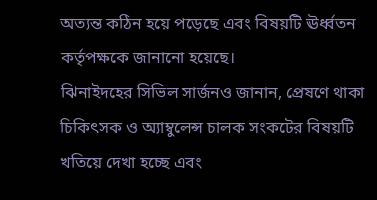অত্যন্ত কঠিন হয়ে পড়েছে এবং বিষয়টি ঊর্ধ্বতন কর্তৃপক্ষকে জানানো হয়েছে।
ঝিনাইদহের সিভিল সার্জনও জানান, প্রেষণে থাকা চিকিৎসক ও অ্যাম্বুলেন্স চালক সংকটের বিষয়টি খতিয়ে দেখা হচ্ছে এবং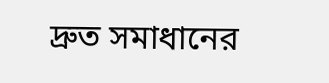দ্রুত সমাধানের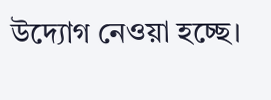উদ্যোগ নেওয়া হচ্ছে।